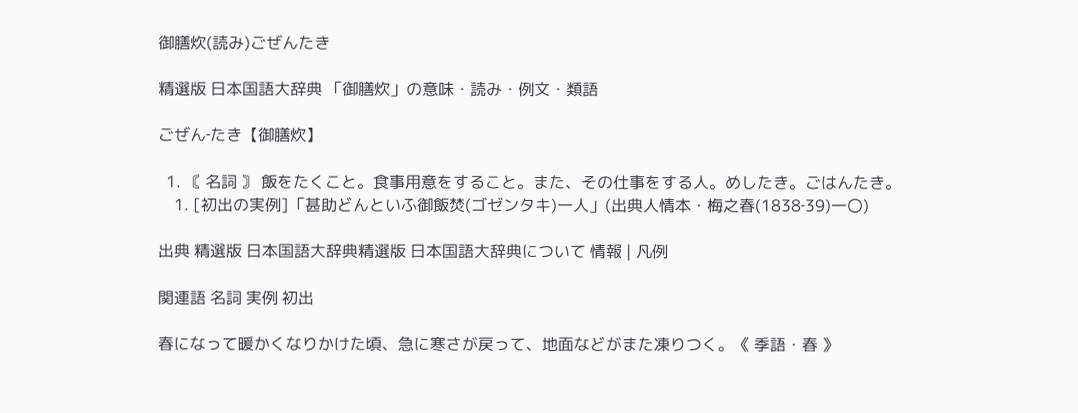御膳炊(読み)ごぜんたき

精選版 日本国語大辞典 「御膳炊」の意味・読み・例文・類語

ごぜん‐たき【御膳炊】

  1. 〘 名詞 〙 飯をたくこと。食事用意をすること。また、その仕事をする人。めしたき。ごはんたき。
    1. [初出の実例]「甚助どんといふ御飯焚(ゴゼンタキ)一人」(出典人情本・梅之春(1838‐39)一〇)

出典 精選版 日本国語大辞典精選版 日本国語大辞典について 情報 | 凡例

関連語 名詞 実例 初出

春になって暖かくなりかけた頃、急に寒さが戻って、地面などがまた凍りつく。《 季語・春 》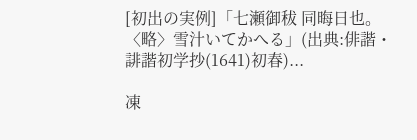[初出の実例]「七瀬御秡 同晦日也。〈略〉雪汁いてかへる」(出典:俳諧・誹諧初学抄(1641)初春)...

凍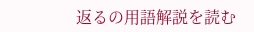返るの用語解説を読む